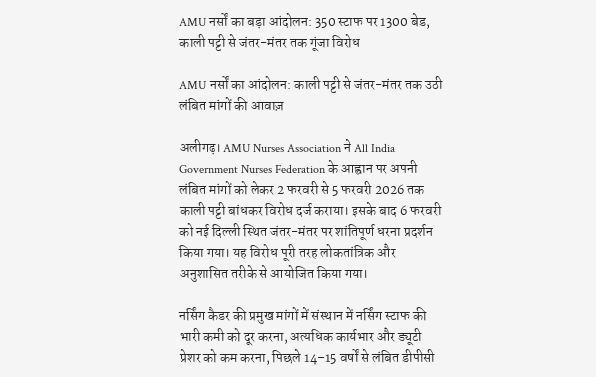AMU नर्सों का बड़ा आंदोलन: 350 स्टाफ पर 1300 बेड, काली पट्टी से जंतर-मंतर तक गूंजा विरोध

AMU नर्सों का आंदोलन: काली पट्टी से जंतर-मंतर तक उठी लंबित मांगों की आवाज़

अलीगढ़। AMU Nurses Association ने All India Government Nurses Federation के आह्वान पर अपनी लंबित मांगों को लेकर 2 फरवरी से 5 फरवरी 2026 तक काली पट्टी बांधकर विरोध दर्ज कराया। इसके बाद 6 फरवरी को नई दिल्ली स्थित जंतर-मंतर पर शांतिपूर्ण धरना प्रदर्शन किया गया। यह विरोध पूरी तरह लोकतांत्रिक और अनुशासित तरीके से आयोजित किया गया।

नर्सिंग कैडर की प्रमुख मांगों में संस्थान में नर्सिंग स्टाफ की भारी कमी को दूर करना, अत्यधिक कार्यभार और ड्यूटी प्रेशर को कम करना, पिछले 14–15 वर्षों से लंबित डीपीसी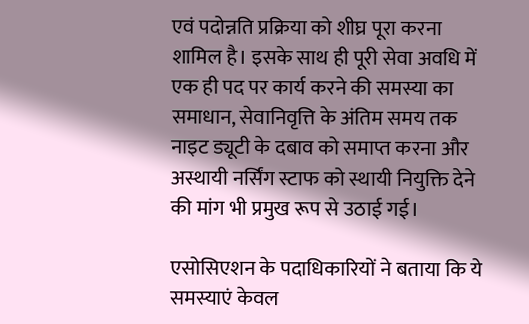एवं पदोन्नति प्रक्रिया को शीघ्र पूरा करना शामिल है। इसके साथ ही पूरी सेवा अवधि में एक ही पद पर कार्य करने की समस्या का समाधान, सेवानिवृत्ति के अंतिम समय तक नाइट ड्यूटी के दबाव को समाप्त करना और अस्थायी नर्सिंग स्टाफ को स्थायी नियुक्ति देने की मांग भी प्रमुख रूप से उठाई गई।

एसोसिएशन के पदाधिकारियों ने बताया कि ये समस्याएं केवल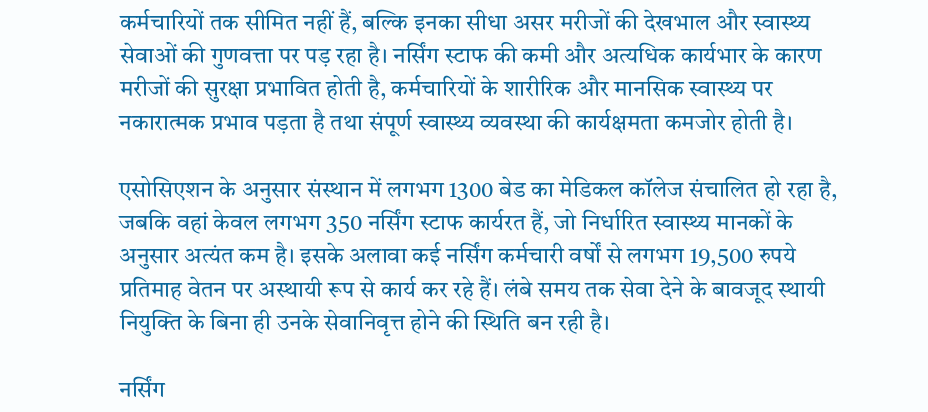कर्मचारियों तक सीमित नहीं हैं, बल्कि इनका सीधा असर मरीजों की देखभाल और स्वास्थ्य सेवाओं की गुणवत्ता पर पड़ रहा है। नर्सिंग स्टाफ की कमी और अत्यधिक कार्यभार के कारण मरीजों की सुरक्षा प्रभावित होती है, कर्मचारियों के शारीरिक और मानसिक स्वास्थ्य पर नकारात्मक प्रभाव पड़ता है तथा संपूर्ण स्वास्थ्य व्यवस्था की कार्यक्षमता कमजोर होती है।

एसोसिएशन के अनुसार संस्थान में लगभग 1300 बेड का मेडिकल कॉलेज संचालित हो रहा है, जबकि वहां केवल लगभग 350 नर्सिंग स्टाफ कार्यरत हैं, जो निर्धारित स्वास्थ्य मानकों के अनुसार अत्यंत कम है। इसके अलावा कई नर्सिंग कर्मचारी वर्षों से लगभग 19,500 रुपये प्रतिमाह वेतन पर अस्थायी रूप से कार्य कर रहे हैं। लंबे समय तक सेवा देने के बावजूद स्थायी नियुक्ति के बिना ही उनके सेवानिवृत्त होने की स्थिति बन रही है।

नर्सिंग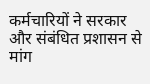कर्मचारियों ने सरकार और संबंधित प्रशासन से मांग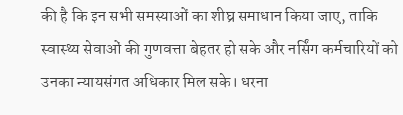की है कि इन सभी समस्याओं का शीघ्र समाधान किया जाए, ताकि स्वास्थ्य सेवाओं की गुणवत्ता बेहतर हो सके और नर्सिंग कर्मचारियों को उनका न्यायसंगत अधिकार मिल सके। धरना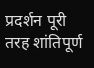प्रदर्शन पूरी तरह शांतिपूर्ण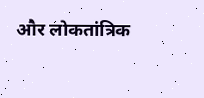और लोकतांत्रिक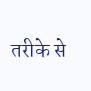तरीके से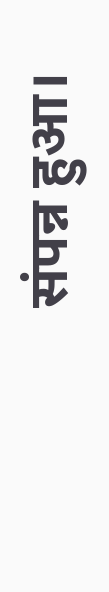संपन्न हुआ।